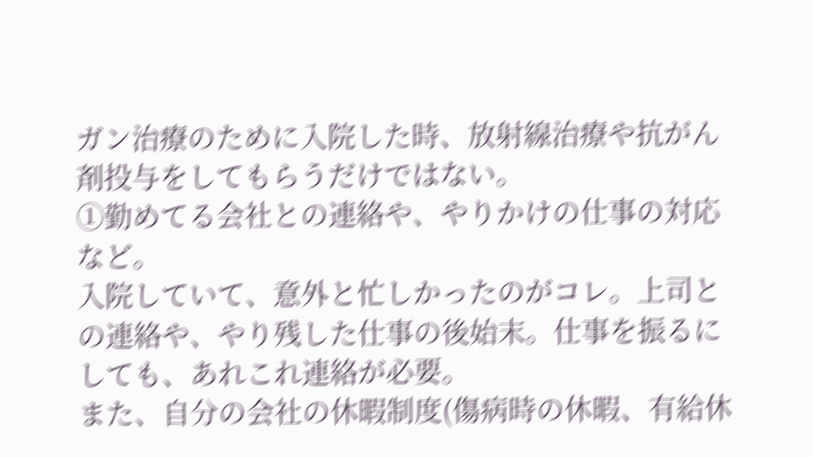ガン治療のために入院した時、放射線治療や抗がん剤投与をしてもらうだけではない。
①勤めてる会社との連絡や、やりかけの仕事の対応など。
入院していて、意外と忙しかったのがコレ。上司との連絡や、やり残した仕事の後始末。仕事を振るにしても、あれこれ連絡が必要。
また、自分の会社の休暇制度(傷病時の休暇、有給休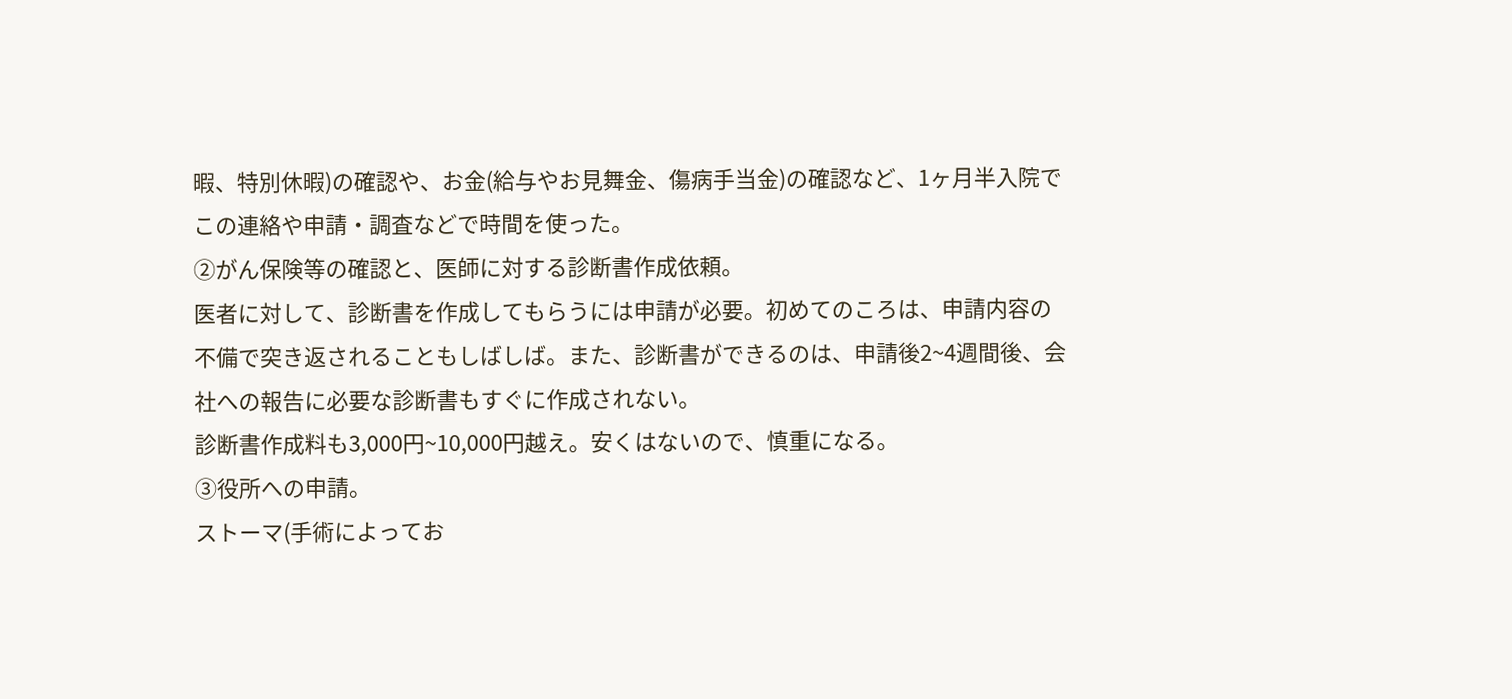暇、特別休暇)の確認や、お金(給与やお見舞金、傷病手当金)の確認など、1ヶ月半入院でこの連絡や申請・調査などで時間を使った。
②がん保険等の確認と、医師に対する診断書作成依頼。
医者に対して、診断書を作成してもらうには申請が必要。初めてのころは、申請内容の不備で突き返されることもしばしば。また、診断書ができるのは、申請後2~4週間後、会社への報告に必要な診断書もすぐに作成されない。
診断書作成料も3,000円~10,000円越え。安くはないので、慎重になる。
③役所への申請。
ストーマ(手術によってお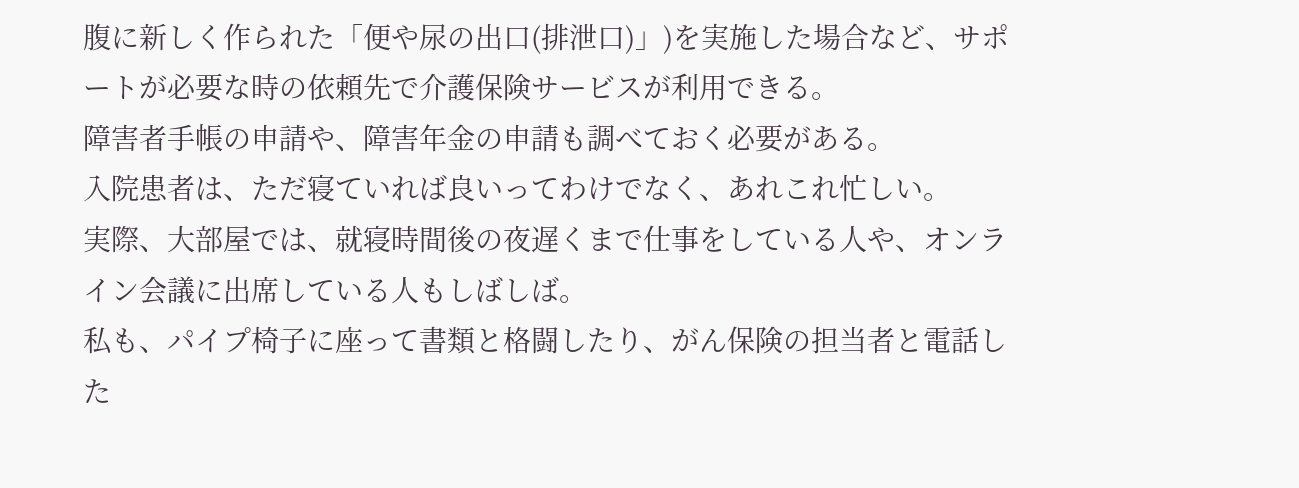腹に新しく作られた「便や尿の出口(排泄口)」)を実施した場合など、サポートが必要な時の依頼先で介護保険サービスが利用できる。
障害者手帳の申請や、障害年金の申請も調べておく必要がある。
入院患者は、ただ寝ていれば良いってわけでなく、あれこれ忙しい。
実際、大部屋では、就寝時間後の夜遅くまで仕事をしている人や、オンライン会議に出席している人もしばしば。
私も、パイプ椅子に座って書類と格闘したり、がん保険の担当者と電話した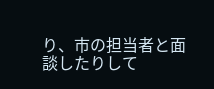り、市の担当者と面談したりして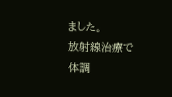ました。
放射線治療で体調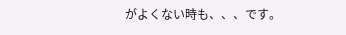がよくない時も、、、です。